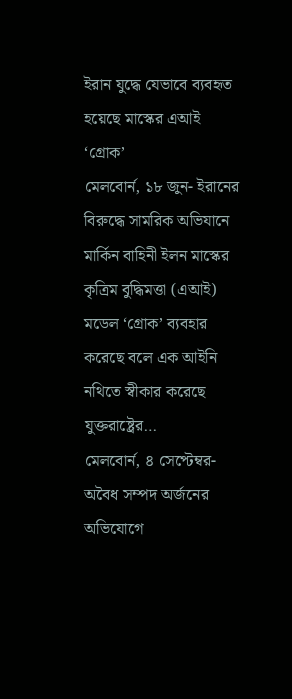ইরান যুদ্ধে যেভাবে ব্যবহৃত হয়েছে মাস্কের এআই ‘গ্রোক’
মেলবোর্ন, ১৮ জুন- ইরানের বিরুদ্ধে সামরিক অভিযানে মার্কিন বাহিনী ইলন মাস্কের কৃত্রিম বুদ্ধিমত্তা (এআই) মডেল ‘গ্রোক’ ব্যবহার করেছে বলে এক আইনি নথিতে স্বীকার করেছে যুক্তরাষ্ট্রের…
মেলবোর্ন, ৪ সেপ্টেম্বর- অবৈধ সম্পদ অর্জনের অভিযোগে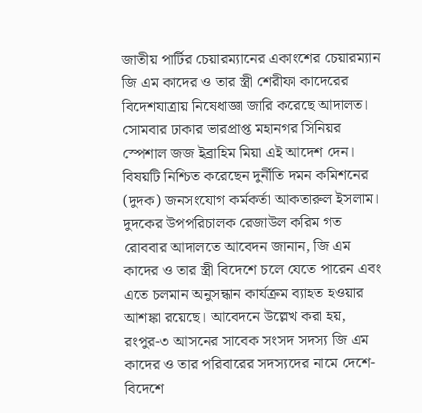জাতীয় পার্টির চেয়ারম্যানের একাংশের চেয়ারম্যান জি এম কাদের ও তার স্ত্রী শেরীফা কাদেরের বিদেশযাত্রায় নিষেধাজ্ঞা জারি করেছে আদালত। সোমবার ঢাকার ভারপ্রাপ্ত মহানগর সিনিয়র স্পেশাল জজ ইব্রাহিম মিয়া এই আদেশ দেন। বিষয়টি নিশ্চিত করেছেন দুর্নীতি দমন কমিশনের (দুদক) জনসংযোগ কর্মকর্তা আকতারুল ইসলাম।
দুদকের উপপরিচালক রেজাউল করিম গত রোববার আদালতে আবেদন জানান, জি এম কাদের ও তার স্ত্রী বিদেশে চলে যেতে পারেন এবং এতে চলমান অনুসন্ধান কার্যক্রম ব্যাহত হওয়ার আশঙ্কা রয়েছে। আবেদনে উল্লেখ করা হয়, রংপুর-৩ আসনের সাবেক সংসদ সদস্য জি এম কাদের ও তার পরিবারের সদস্যদের নামে দেশে-বিদেশে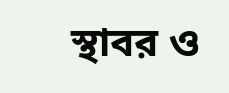স্থাবর ও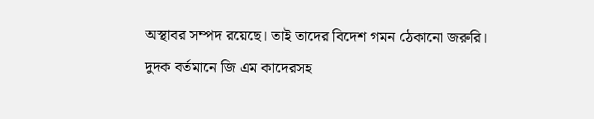অস্থাবর সম্পদ রয়েছে। তাই তাদের বিদেশ গমন ঠেকানো জরুরি।
দুদক বর্তমানে জি এম কাদেরসহ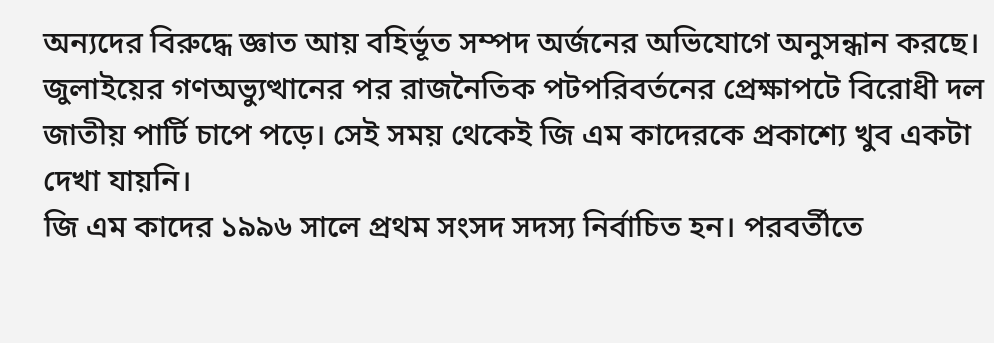অন্যদের বিরুদ্ধে জ্ঞাত আয় বহির্ভূত সম্পদ অর্জনের অভিযোগে অনুসন্ধান করছে।
জুলাইয়ের গণঅভ্যুত্থানের পর রাজনৈতিক পটপরিবর্তনের প্রেক্ষাপটে বিরোধী দল জাতীয় পার্টি চাপে পড়ে। সেই সময় থেকেই জি এম কাদেরকে প্রকাশ্যে খুব একটা দেখা যায়নি।
জি এম কাদের ১৯৯৬ সালে প্রথম সংসদ সদস্য নির্বাচিত হন। পরবর্তীতে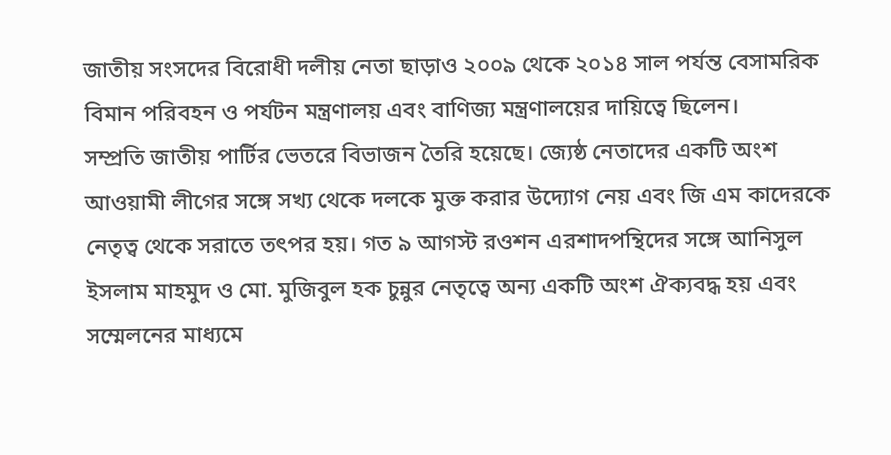জাতীয় সংসদের বিরোধী দলীয় নেতা ছাড়াও ২০০৯ থেকে ২০১৪ সাল পর্যন্ত বেসামরিক বিমান পরিবহন ও পর্যটন মন্ত্রণালয় এবং বাণিজ্য মন্ত্রণালয়ের দায়িত্বে ছিলেন।
সম্প্রতি জাতীয় পার্টির ভেতরে বিভাজন তৈরি হয়েছে। জ্যেষ্ঠ নেতাদের একটি অংশ আওয়ামী লীগের সঙ্গে সখ্য থেকে দলকে মুক্ত করার উদ্যোগ নেয় এবং জি এম কাদেরকে নেতৃত্ব থেকে সরাতে তৎপর হয়। গত ৯ আগস্ট রওশন এরশাদপন্থিদের সঙ্গে আনিসুল ইসলাম মাহমুদ ও মো. মুজিবুল হক চুন্নুর নেতৃত্বে অন্য একটি অংশ ঐক্যবদ্ধ হয় এবং সম্মেলনের মাধ্যমে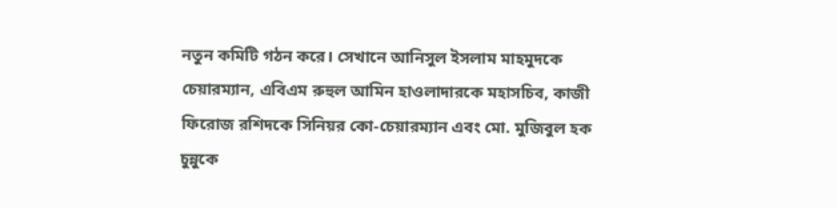নতুন কমিটি গঠন করে। সেখানে আনিসুল ইসলাম মাহমুদকে চেয়ারম্যান, এবিএম রুহুল আমিন হাওলাদারকে মহাসচিব, কাজী ফিরোজ রশিদকে সিনিয়র কো-চেয়ারম্যান এবং মো. মুজিবুল হক চুন্নুকে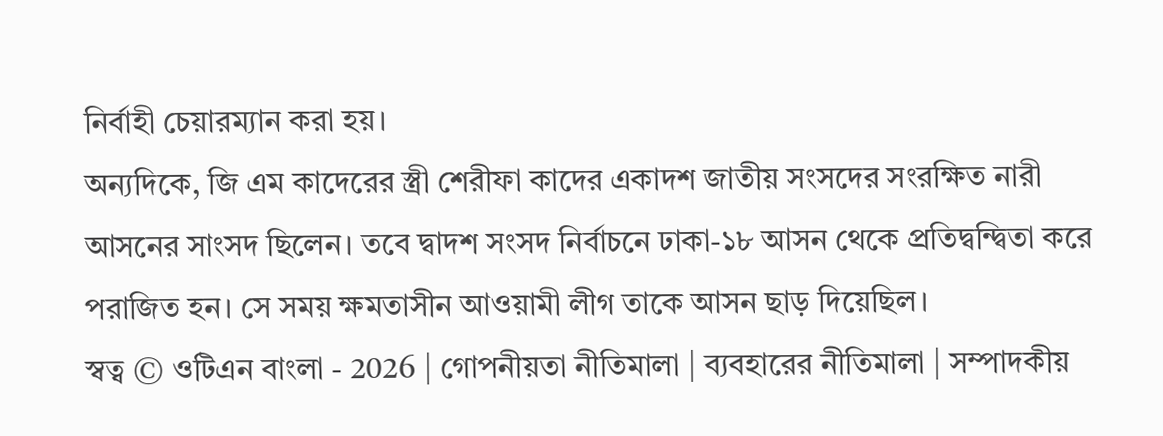নির্বাহী চেয়ারম্যান করা হয়।
অন্যদিকে, জি এম কাদেরের স্ত্রী শেরীফা কাদের একাদশ জাতীয় সংসদের সংরক্ষিত নারী আসনের সাংসদ ছিলেন। তবে দ্বাদশ সংসদ নির্বাচনে ঢাকা-১৮ আসন থেকে প্রতিদ্বন্দ্বিতা করে পরাজিত হন। সে সময় ক্ষমতাসীন আওয়ামী লীগ তাকে আসন ছাড় দিয়েছিল।
স্বত্ব © ওটিএন বাংলা - 2026 | গোপনীয়তা নীতিমালা | ব্যবহারের নীতিমালা | সম্পাদকীয়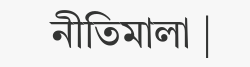নীতিমালা |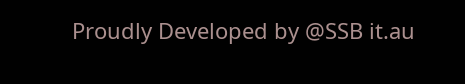Proudly Developed by @SSB it.au